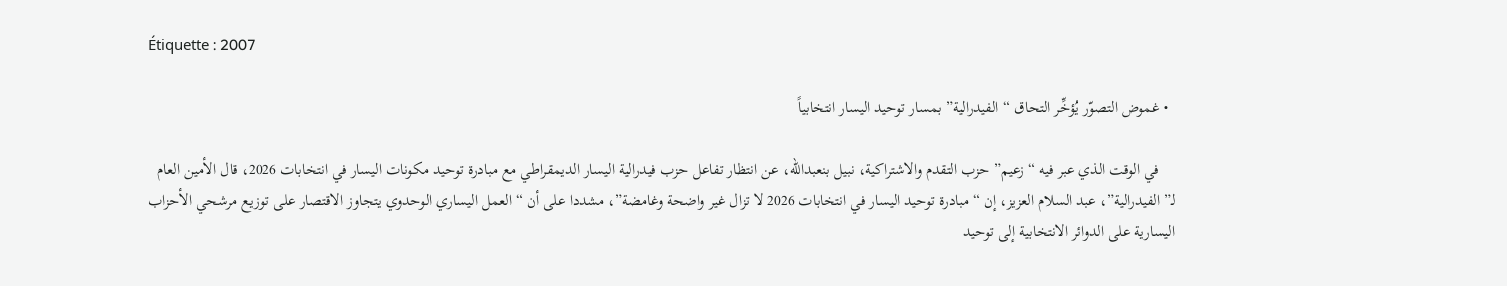Étiquette : 2007

  • غموض التصوّر يُؤخِّر التحاق “الفيدرالية” بمسار توحيد اليسار انتخابياً

    في الوقت الذي عبر فيه “زعيم” حزب التقدم والاشتراكية، نبيل بنعبدالله، عن انتظار تفاعل حزب فيدرالية اليسار الديمقراطي مع مبادرة توحيد مكونات اليسار في انتخابات 2026، قال الأمين العام لـ”الفيدرالية”، عبد السلام العزيز، إن “مبادرة توحيد اليسار في انتخابات 2026 لا تزال غير واضحة وغامضة”، مشددا على أن “العمل اليساري الوحدوي يتجاوز الاقتصار على توزيع مرشحي الأحزاب اليسارية على الدوائر الانتخابية إلى توحيد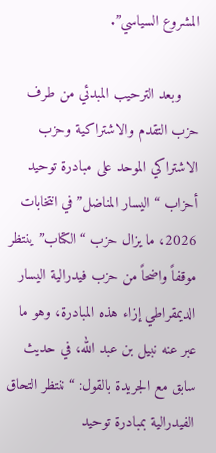المشروع السياسي”.

    وبعد الترحيب المبدئي من طرف حزب التقدم والاشتراكية وحزب الاشتراكي الموحد على مبادرة توحيد أحزاب “اليسار المناضل” في انتخابات 2026، ما يزال حزب “الكتاب” ينتظر موقفاً واضحاً من حزب فيدرالية اليسار الديمقراطي إزاء هذه المبادرة، وهو ما عبر عنه نبيل بن عبد الله، في حديث سابق مع الجريدة بالقول: “ننتظر التحاق الفيدرالية بمبادرة توحيد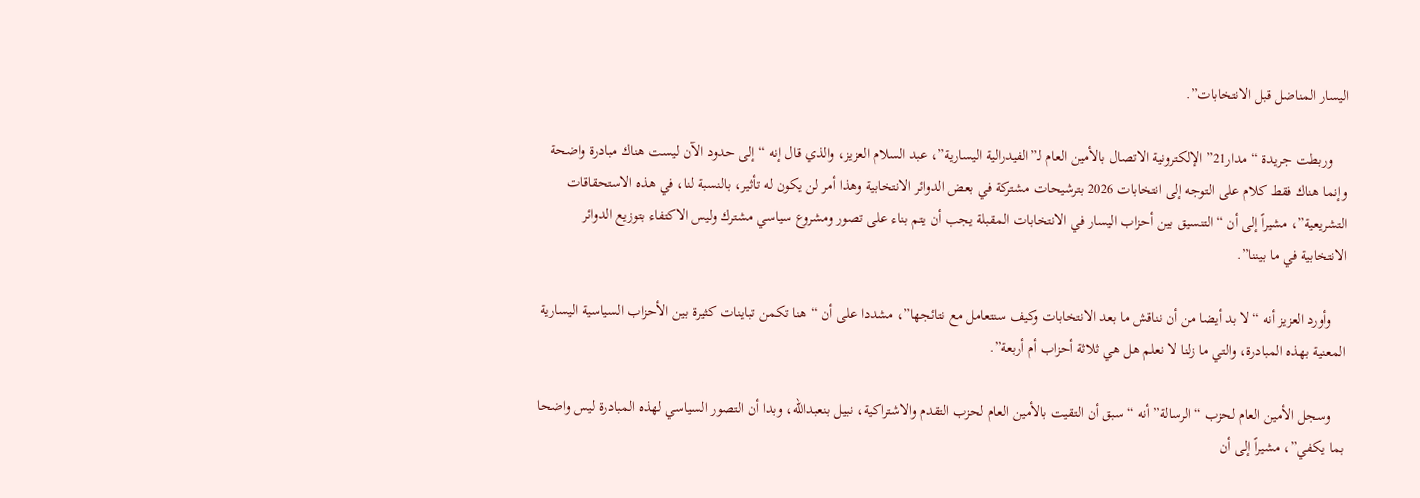اليسار المناضل قبل الانتخابات”.

    وربطت جريدة “مدار21” الإلكترونية الاتصال بالأمين العام لـ”الفيدرالية اليسارية”، عبد السلام العزيز، والذي قال إنه “إلى حدود الآن ليست هناك مبادرة واضحة وإنما هناك فقط كلام على التوجه إلى انتخابات 2026 بترشيحات مشتركة في بعض الدوائر الانتخابية وهذا أمر لن يكون له تأثير، بالنسبة لنا، في هذه الاستحقاقات التشريعية”، مشيراً إلى أن “التنسيق بين أحزاب اليسار في الانتخابات المقبلة يجب أن يتم بناء على تصور ومشروع سياسي مشترك وليس الاكتفاء بتوزيع الدوائر الانتخابية في ما بيننا”.

    وأورد العزيز أنه “لا بد أيضا من أن نناقش ما بعد الانتخابات وكيف سنتعامل مع نتائجها”، مشددا على أن “هنا تكمن تباينات كثيرة بين الأحزاب السياسية اليسارية المعنية بهذه المبادرة، والتي ما زلنا لا نعلم هل هي ثلاثة أحزاب أم أربعة”.

    وسجل الأمين العام لحزب “الرسالة” أنه “سبق أن التقيت بالأمين العام لحزب التقدم والاشتراكية، نبيل بنعبدالله، وبدا أن التصور السياسي لهذه المبادرة ليس واضحا بما يكفي”، مشيراً إلى أن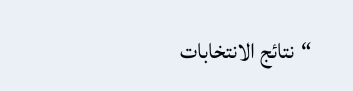“نتائج الانتخابات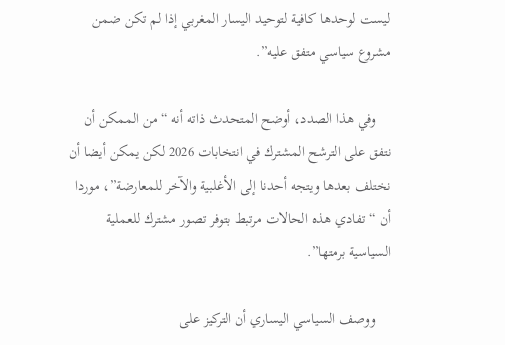ليست لوحدها كافية لتوحيد اليسار المغربي إذا لم تكن ضمن مشروع سياسي متفق عليه”.

    وفي هذا الصدد، أوضح المتحدث ذاته أنه “من الممكن أن نتفق على الترشح المشترك في انتخابات 2026 لكن يمكن أيضا أن نختلف بعدها ويتجه أحدنا إلى الأغلبية والآخر للمعارضة”، موردا أن “تفادي هذه الحالات مرتبط بتوفر تصور مشترك للعملية السياسية برمتها”.

    ووصف السياسي اليساري أن التركيز على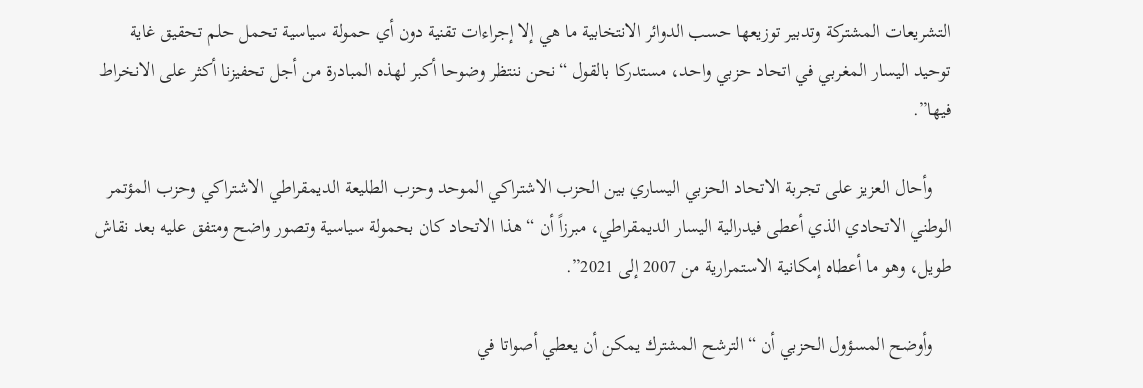التشريعات المشتركة وتدبير توزيعها حسب الدوائر الانتخابية ما هي إلا إجراءات تقنية دون أي حمولة سياسية تحمل حلم تحقيق غاية توحيد اليسار المغربي في اتحاد حزبي واحد، مستدركا بالقول “نحن ننتظر وضوحا أكبر لهذه المبادرة من أجل تحفيزنا أكثر على الانخراط فيها”.

    وأحال العزيز على تجربة الاتحاد الحزبي اليساري بين الحزب الاشتراكي الموحد وحزب الطليعة الديمقراطي الاشتراكي وحزب المؤتمر الوطني الاتحادي الذي أعطى فيدرالية اليسار الديمقراطي، مبرزاً أن “هذا الاتحاد كان بحمولة سياسية وتصور واضح ومتفق عليه بعد نقاش طويل، وهو ما أعطاه إمكانية الاستمرارية من 2007 إلى 2021”.

    وأوضح المسؤول الحزبي أن “الترشح المشترك يمكن أن يعطي أصواتا في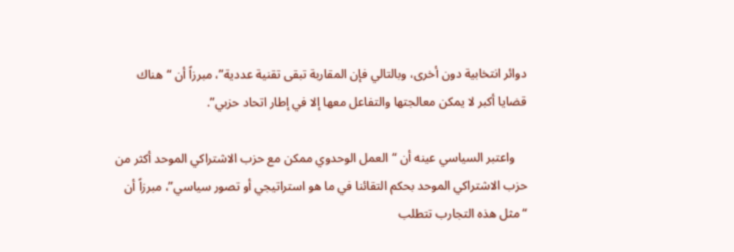دوائر انتخابية دون أخرى، وبالتالي فإن المقاربة تبقى تقنية عددية”، مبرزاً أن “هناك قضايا أكبر لا يمكن معالجتها والتفاعل معها إلا في إطار اتحاد حزبي”.

    واعتبر السياسي عينه أن “العمل الوحدوي ممكن مع حزب الاشتراكي الموحد أكثر من حزب الاشتراكي الموحد بحكم التقائنا في ما هو استراتيجي أو تصور سياسي”، مبرزاً أن “مثل هذه التجارب تتطلب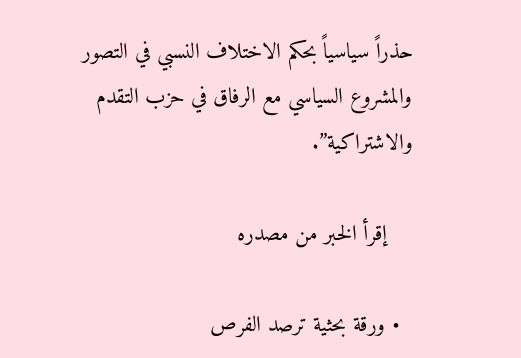حذراً سياسياً بحكم الاختلاف النسبي في التصور والمشروع السياسي مع الرفاق في حزب التقدم والاشتراكية”.

    إقرأ الخبر من مصدره

  • ورقة بحثية ترصد الفرص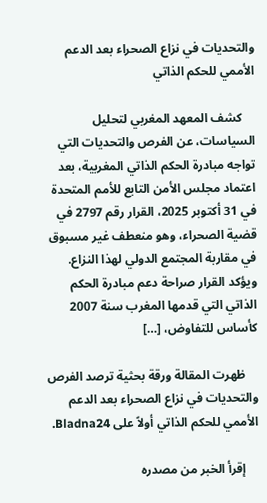والتحديات في نزاع الصحراء بعد الدعم الأممي للحكم الذاتي

    كشف المعهد المغربي لتحليل السياسات، عن الفرص والتحديات التي تواجه مبادرة الحكم الذاتي المغربية، بعد اعتماد مجلس الأمن التابع للأمم المتحدة في 31 أكتوبر 2025، القرار رقم 2797 في قضية الصحراء، وهو منعطف غير مسبوق في مقاربة المجتمع الدولي لهذا النزاع. ويؤكد القرار صراحة دعم مبادرة الحكم الذاتي التي قدمها المغرب سنة 2007 كأساس للتفاوض، […]

    ظهرت المقالة ورقة بحثية ترصد الفرص والتحديات في نزاع الصحراء بعد الدعم الأممي للحكم الذاتي أولاً على Bladna24.

    إقرأ الخبر من مصدره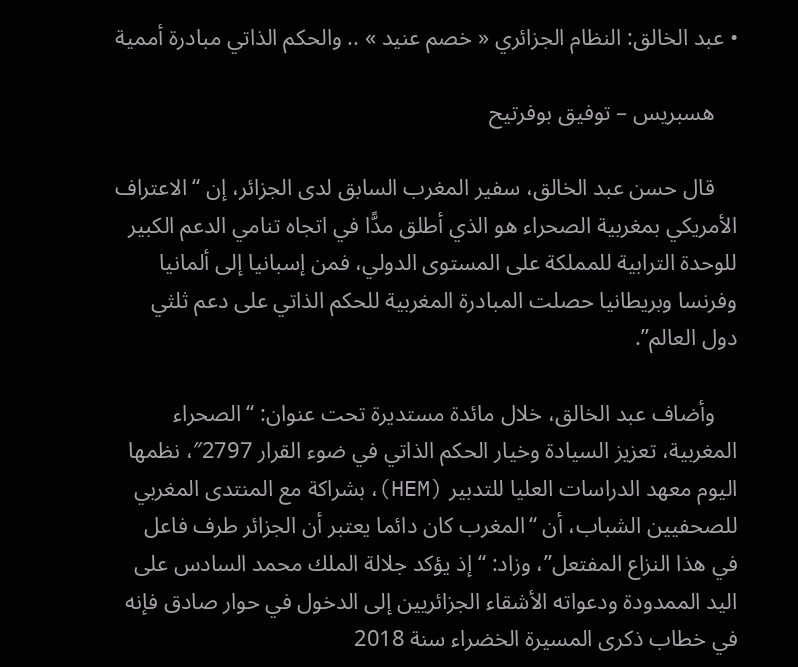• عبد الخالق: النظام الجزائري « خصم عنيد » .. والحكم الذاتي مبادرة أممية

    هسبريس – توفيق بوفرتيح

    قال حسن عبد الخالق، سفير المغرب السابق لدى الجزائر، إن “الاعتراف الأمريكي بمغربية الصحراء هو الذي أطلق مدًّا في اتجاه تنامي الدعم الكبير للوحدة الترابية للمملكة على المستوى الدولي، فمن إسبانيا إلى ألمانيا وفرنسا وبريطانيا حصلت المبادرة المغربية للحكم الذاتي على دعم ثلثي دول العالم”.

    وأضاف عبد الخالق، خلال مائدة مستديرة تحت عنوان: “الصحراء المغربية، تعزيز السيادة وخيار الحكم الذاتي في ضوء القرار 2797″، نظمها اليوم معهد الدراسات العليا للتدبير (HEM)، بشراكة مع المنتدى المغربي للصحفيين الشباب، أن “المغرب كان دائما يعتبر أن الجزائر طرف فاعل في هذا النزاع المفتعل”، وزاد: “إذ يؤكد جلالة الملك محمد السادس على اليد الممدودة ودعواته الأشقاء الجزائريين إلى الدخول في حوار صادق فإنه في خطاب ذكرى المسيرة الخضراء سنة 2018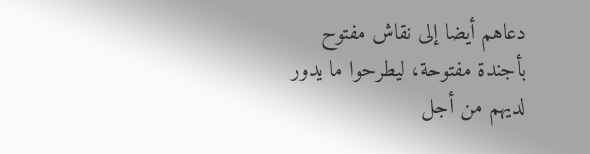دعاهم أيضا إلى نقاش مفتوح بأجندة مفتوحة، ليطرحوا ما يدور لديهم من أجل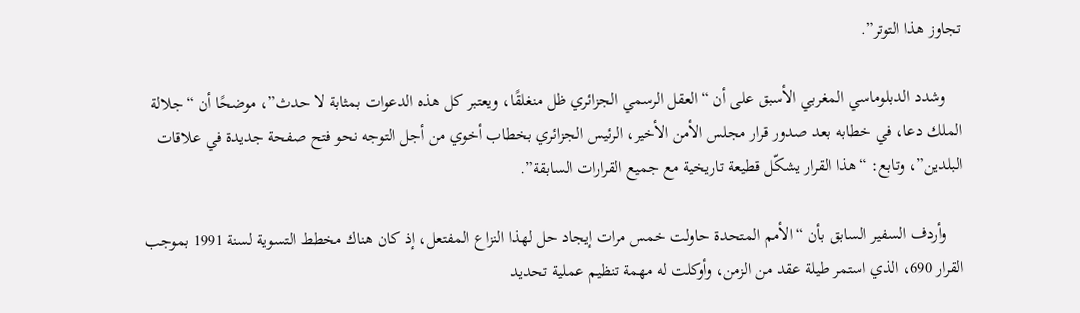تجاوز هذا التوتر”.

    وشدد الدبلوماسي المغربي الأسبق على أن “العقل الرسمي الجزائري ظل منغلقًا، ويعتبر كل هذه الدعوات بمثابة لا حدث”، موضحًا أن “جلالة الملك دعا، في خطابه بعد صدور قرار مجلس الأمن الأخير، الرئيس الجزائري بخطاب أخوي من أجل التوجه نحو فتح صفحة جديدة في علاقات البلدين”، وتابع: “هذا القرار يشكّل قطيعة تاريخية مع جميع القرارات السابقة”.

    وأردف السفير السابق بأن “الأمم المتحدة حاولت خمس مرات إيجاد حل لهذا النزاع المفتعل، إذ كان هناك مخطط التسوية لسنة 1991 بموجب القرار 690، الذي استمر طيلة عقد من الزمن، وأوكلت له مهمة تنظيم عملية تحديد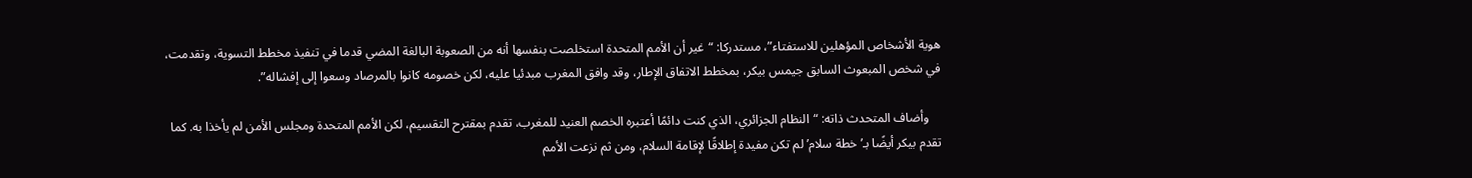هوية الأشخاص المؤهلين للاستفتاء”، مستدركا: “غير أن الأمم المتحدة استخلصت بنفسها أنه من الصعوبة البالغة المضي قدما في تنفيذ مخطط التسوية، وتقدمت، في شخص المبعوث السابق جيمس بيكر، بمخطط الاتفاق الإطار، وقد وافق المغرب مبدئيا عليه، لكن خصومه كانوا بالمرصاد وسعوا إلى إفشاله”.

    وأضاف المتحدث ذاته: “النظام الجزائري، الذي كنت دائمًا أعتبره الخصم العنيد للمغرب، تقدم بمقترح التقسيم، لكن الأمم المتحدة ومجلس الأمن لم يأخذا به. كما تقدم بيكر أيضًا بـ’خطة سلام’ لم تكن مفيدة إطلاقًا لإقامة السلام، ومن ثم نزعت الأمم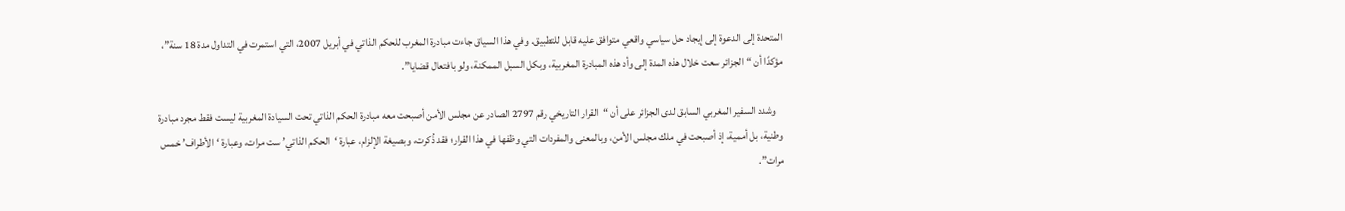المتحدة إلى الدعوة إلى إيجاد حل سياسي واقعي متوافق عليه قابل للتطبيق. وفي هذا السياق جاءت مبادرة المغرب للحكم الذاتي في أبريل 2007، التي استمرت في التداول مدة 18 سنة”، مؤكدًا أن “الجزائر سعت خلال هذه المدة إلى وأد هذه المبادرة المغربية، وبكل السبل الممكنة، ولو بافتعال قضايا”.

    وشدد السفير المغربي السابق لدى الجزائر على أن “القرار التاريخي رقم 2797 الصادر عن مجلس الأمن أصبحت معه مبادرة الحكم الذاتي تحت السيادة المغربية ليست فقط مجرد مبادرة وطنية، بل أممية، إذ أصبحت في ملك مجلس الأمن، وبالمعنى والمفردات التي وظفها في هذا القرار؛ فقد ذُكرت، وبصيغة الإلزام، عبارة ‘الحكم الذاتي’ ست مرات، وعبارة ‘الأطراف’ خمس مرات”.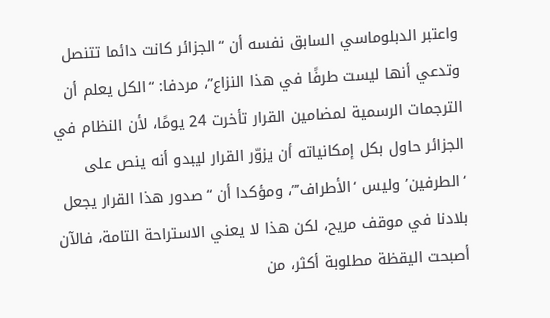واعتبر الدبلوماسي السابق نفسه أن “الجزائر كانت دائما تتنصل وتدعي أنها ليست طرفًا في هذا النزاع”، مردفا: “الكل يعلم أن الترجمات الرسمية لمضامين القرار تأخرت 24 يومًا، لأن النظام في الجزائر حاول بكل إمكانياته أن يزوّر القرار ليبدو أنه ينص على ‘الطرفين’ وليس ‘الأطراف’”، ومؤكدا أن “صدور هذا القرار يجعل بلادنا في موقف مريح، لكن هذا لا يعني الاستراحة التامة، فالآن أصبحت اليقظة مطلوبة أكثر، من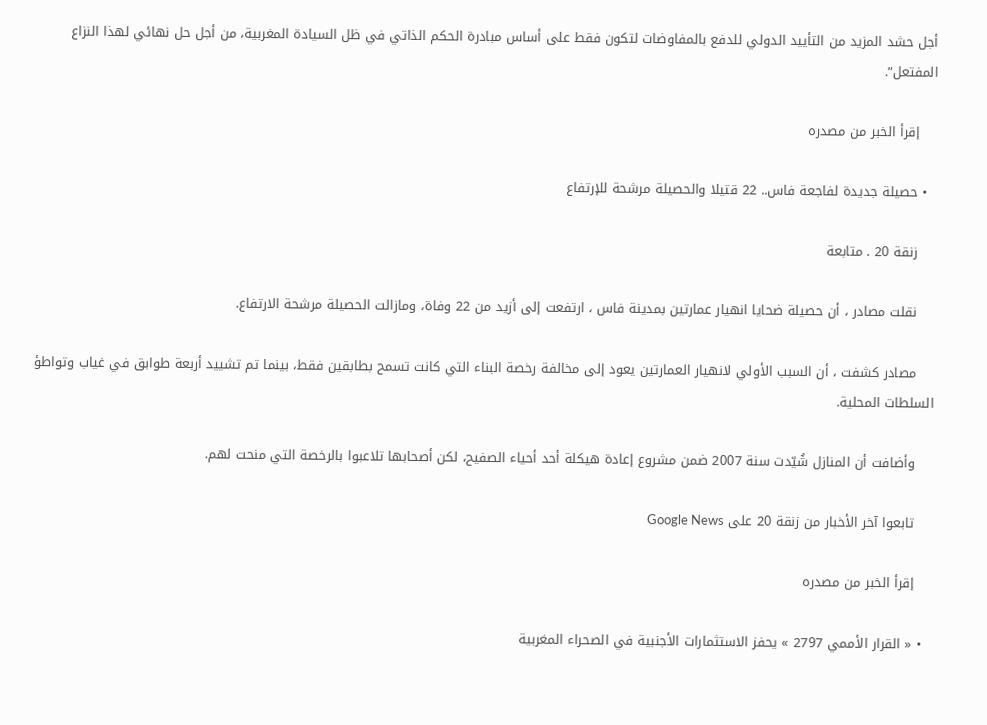أجل حشد المزيد من التأييد الدولي للدفع بالمفاوضات لتكون فقط على أساس مبادرة الحكم الذاتي في ظل السيادة المغربية، من أجل حل نهائي لهذا النزاع المفتعل”.

    إقرأ الخبر من مصدره

  • حصيلة جديدة لفاجعة فاس.. 22 قتيلا والحصيلة مرشحة للإرتفاع

    زنقة 20 . متابعة

    نقلت مصادر ، أن حصيلة ضحايا انهيار عمارتين بمدينة فاس ، ارتفعت إلى أزيد من 22 وفاة، ومازالت الحصيلة مرشحة الارتفاع.

    مصادر كشفت ، أن السبب الأولي لانهيار العمارتين يعود إلى مخالفة رخصة البناء التي كانت تسمح بطابقين فقط، بينما تم تشييد أربعة طوابق في غياب وتواطؤ السلطات المحلية.

    وأضافت أن المنازل شُيّدت سنة 2007 ضمن مشروع إعادة هيكلة أحد أحياء الصفيح، لكن أصحابها تلاعبوا بالرخصة التي منحت لهم.

    تابعوا آخر الأخبار من زنقة 20 على Google News

    إقرأ الخبر من مصدره

  • « القرار الأممي 2797 » يحفز الاستثمارات الأجنبية في الصحراء المغربية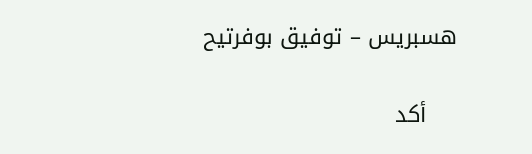هسبريس – توفيق بوفرتيح

    أكد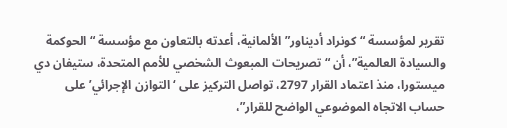تقرير لمؤسسة “كونراد أديناور” الألمانية، أعدته بالتعاون مع مؤسسة “الحوكمة والسيادة العالمية”، أن “تصريحات المبعوث الشخصي للأمم المتحدة، ستيفان دي ميستورا، منذ اعتماد القرار 2797، تواصل التركيز على ‘التوازن الإجرائي’ على حساب الاتجاه الموضوعي الواضح للقرار”،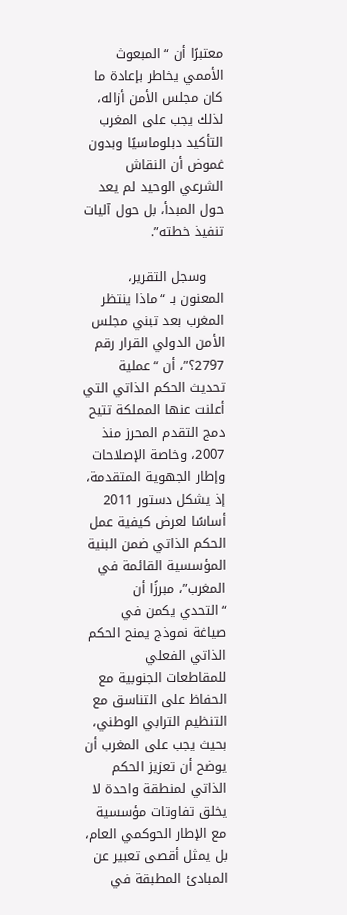معتبرًا أن “المبعوث الأممي يخاطر بإعادة ما كان مجلس الأمن أزاله، لذلك يجب على المغرب التأكيد دبلوماسيًا وبدون غموض أن النقاش الشرعي الوحيد لم يعد حول المبدأ، بل حول آليات تنفيذ خطته”.

    وسجل التقرير، المعنون بـ “ماذا ينتظر المغرب بعد تبني مجلس الأمن الدولي القرار رقم 2797؟”، أن “عملية تحديث الحكم الذاتي التي أعلنت عنها المملكة تتيح دمج التقدم المحرز منذ 2007، وخاصة الإصلاحات وإطار الجهوية المتقدمة، إذ يشكل دستور 2011 أساسًا لعرض كيفية عمل الحكم الذاتي ضمن البنية المؤسسية القائمة في المغرب”، مبرزًا أن “التحدي يكمن في صياغة نموذج يمنح الحكم الذاتي الفعلي للمقاطعات الجنوبية مع الحفاظ على التناسق مع التنظيم الترابي الوطني، بحيث يجب على المغرب أن يوضح أن تعزيز الحكم الذاتي لمنطقة واحدة لا يخلق تفاوتات مؤسسية مع الإطار الحوكمي العام، بل يمثل أقصى تعبير عن المبادئ المطبقة في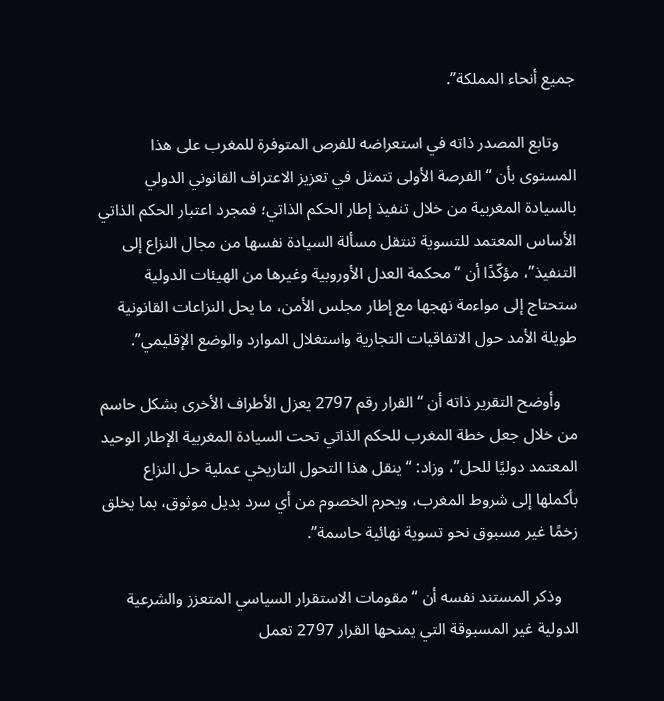جميع أنحاء المملكة”.

    وتابع المصدر ذاته في استعراضه للفرص المتوفرة للمغرب على هذا المستوى بأن “الفرصة الأولى تتمثل في تعزيز الاعتراف القانوني الدولي بالسيادة المغربية من خلال تنفيذ إطار الحكم الذاتي؛ فمجرد اعتبار الحكم الذاتي الأساس المعتمد للتسوية تنتقل مسألة السيادة نفسها من مجال النزاع إلى التنفيذ”، مؤكّدًا أن “محكمة العدل الأوروبية وغيرها من الهيئات الدولية ستحتاج إلى مواءمة نهجها مع إطار مجلس الأمن، ما يحل النزاعات القانونية طويلة الأمد حول الاتفاقيات التجارية واستغلال الموارد والوضع الإقليمي”.

    وأوضح التقرير ذاته أن “القرار رقم 2797 يعزل الأطراف الأخرى بشكل حاسم من خلال جعل خطة المغرب للحكم الذاتي تحت السيادة المغربية الإطار الوحيد المعتمد دوليًا للحل”، وزاد: “ينقل هذا التحول التاريخي عملية حل النزاع بأكملها إلى شروط المغرب، ويحرم الخصوم من أي سرد بديل موثوق، بما يخلق زخمًا غير مسبوق نحو تسوية نهائية حاسمة”.

    وذكر المستند نفسه أن “مقومات الاستقرار السياسي المتعزز والشرعية الدولية غير المسبوقة التي يمنحها القرار 2797 تعمل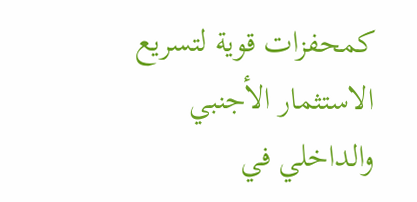كمحفزات قوية لتسريع الاستثمار الأجنبي والداخلي في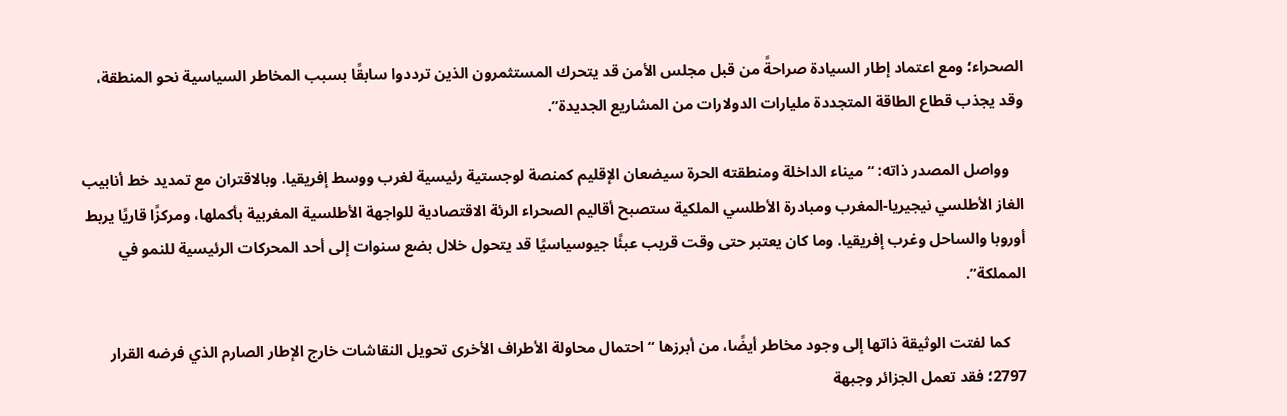الصحراء؛ ومع اعتماد إطار السيادة صراحةً من قبل مجلس الأمن قد يتحرك المستثمرون الذين ترددوا سابقًا بسبب المخاطر السياسية نحو المنطقة، وقد يجذب قطاع الطاقة المتجددة مليارات الدولارات من المشاريع الجديدة”.

    وواصل المصدر ذاته: “ميناء الداخلة ومنطقته الحرة سيضعان الإقليم كمنصة لوجستية رئيسية لغرب ووسط إفريقيا. وبالاقتران مع تمديد خط أنابيب الغاز الأطلسي نيجيريا-المغرب ومبادرة الأطلسي الملكية ستصبح أقاليم الصحراء الرئة الاقتصادية للواجهة الأطلسية المغربية بأكملها، ومركزًا قاريًا يربط أوروبا والساحل وغرب إفريقيا. وما كان يعتبر حتى وقت قريب عبئًا جيوسياسيًا قد يتحول خلال بضع سنوات إلى أحد المحركات الرئيسية للنمو في المملكة”.

    كما لفتت الوثيقة ذاتها إلى وجود مخاطر أيضًا، من أبرزها “احتمال محاولة الأطراف الأخرى تحويل النقاشات خارج الإطار الصارم الذي فرضه القرار 2797؛ فقد تعمل الجزائر وجبهة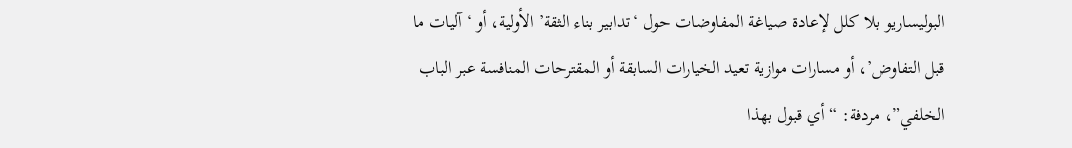البوليساريو بلا كلل لإعادة صياغة المفاوضات حول ‘تدابير بناء الثقة’ الأولية، أو ‘آليات ما قبل التفاوض’، أو مسارات موازية تعيد الخيارات السابقة أو المقترحات المنافسة عبر الباب الخلفي”، مردفة: “أي قبول بهذا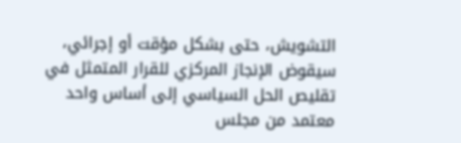التشويش، حتى بشكل مؤقت أو إجرائي، سيقوض الإنجاز المركزي للقرار المتمثل في تقليص الحل السياسي إلى أساس واحد معتمد من مجلس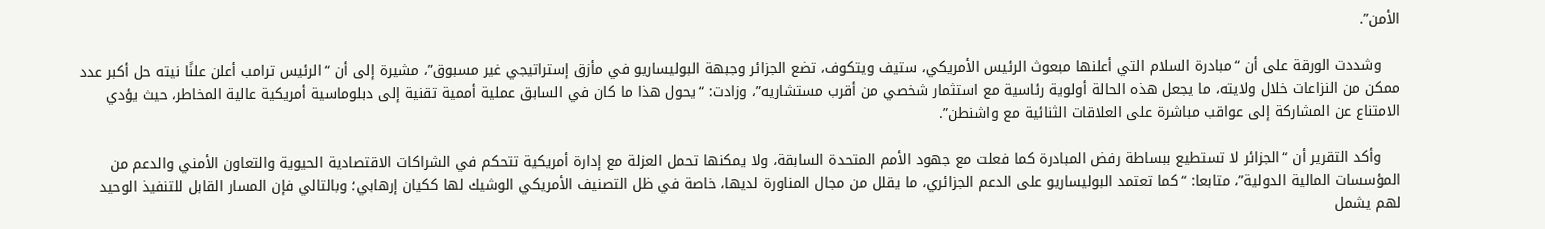الأمن”.

    وشددت الورقة على أن “مبادرة السلام التي أعلنها مبعوث الرئيس الأمريكي، ستيف ويتكوف، تضع الجزائر وجبهة البوليساريو في مأزق إستراتيجي غير مسبوق”، مشيرة إلى أن “الرئيس ترامب أعلن علنًا نيته حل أكبر عدد ممكن من النزاعات خلال ولايته، ما يجعل هذه الحالة أولوية رئاسية مع استثمار شخصي من أقرب مستشاريه”، وزادت: “يحول هذا ما كان في السابق عملية أممية تقنية إلى دبلوماسية أمريكية عالية المخاطر، حيث يؤدي الامتناع عن المشاركة إلى عواقب مباشرة على العلاقات الثنائية مع واشنطن”.

    وأكد التقرير أن “الجزائر لا تستطيع ببساطة رفض المبادرة كما فعلت مع جهود الأمم المتحدة السابقة، ولا يمكنها تحمل العزلة مع إدارة أمريكية تتحكم في الشراكات الاقتصادية الحيوية والتعاون الأمني والدعم من المؤسسات المالية الدولية”، متابعا: “كما تعتمد البوليساريو على الدعم الجزائري، ما يقلل من مجال المناورة لديها، خاصة في ظل التصنيف الأمريكي الوشيك لها ككيان إرهابي؛ وبالتالي فإن المسار القابل للتنفيذ الوحيد لهم يشمل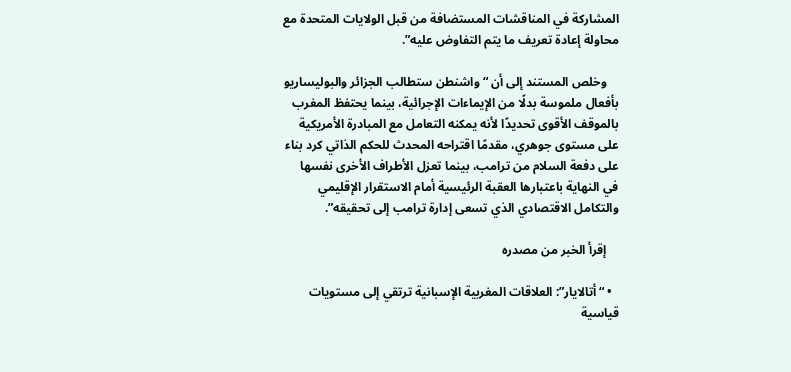المشاركة في المناقشات المستضافة من قبل الولايات المتحدة مع محاولة إعادة تعريف ما يتم التفاوض عليه”.

    وخلص المستند إلى أن “واشنطن ستطالب الجزائر والبوليساريو بأفعال ملموسة بدلًا من الإيماءات الإجرائية، بينما يحتفظ المغرب بالموقف الأقوى تحديدًا لأنه يمكنه التعامل مع المبادرة الأمريكية على مستوى جوهري، مقدمًا اقتراحه المحدث للحكم الذاتي كرد بناء على دفعة السلام من ترامب، بينما تعزل الأطراف الأخرى نفسها في النهاية باعتبارها العقبة الرئيسية أمام الاستقرار الإقليمي والتكامل الاقتصادي الذي تسعى إدارة ترامب إلى تحقيقه”.

    إقرأ الخبر من مصدره

  • “أتالايار”: العلاقات المغربية الإسبانية ترتقي إلى مستويات قياسية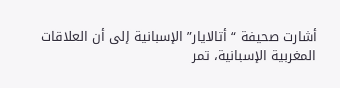أشارت صحيفة “أتالايار” الإسبانية إلى أن العلاقات المغربية الإسبانية، تمر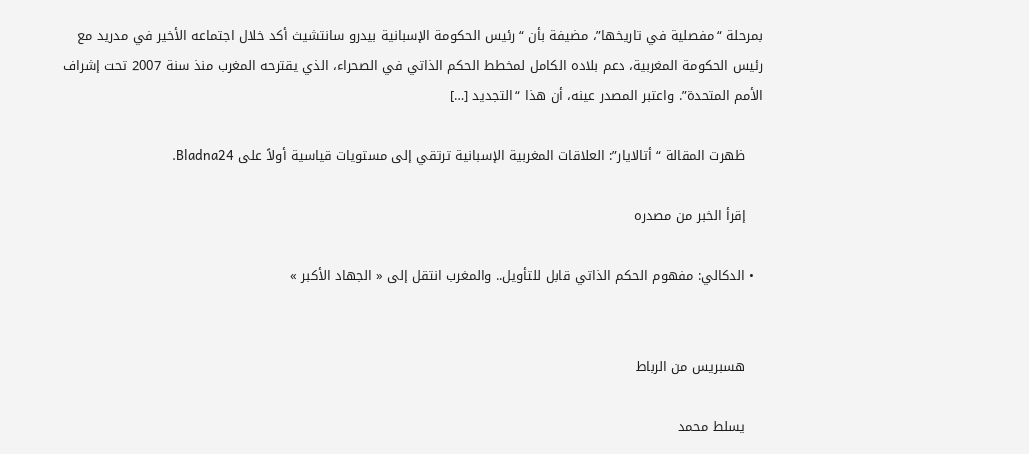بمرحلة “مفصلية في تاريخها”، مضيفة بأن “رئيس الحكومة الإسبانية بيدرو سانتشيث أكد خلال اجتماعه الأخير في مدريد مع رئيس الحكومة المغربية، دعم بلاده الكامل لمخطط الحكم الذاتي في الصحراء، الذي يقترحه المغرب منذ سنة 2007 تحت إشراف الأمم المتحدة”. واعتبر المصدر عينه، أن هذا “التجديد […]

    ظهرت المقالة “أتالايار”: العلاقات المغربية الإسبانية ترتقي إلى مستويات قياسية أولاً على Bladna24.

    إقرأ الخبر من مصدره

  • الدكالي: مفهوم الحكم الذاتي قابل للتأويل.. والمغرب انتقل إلى « الجهاد الأكبر »


    هسبريس من الرباط

    يسلط محمد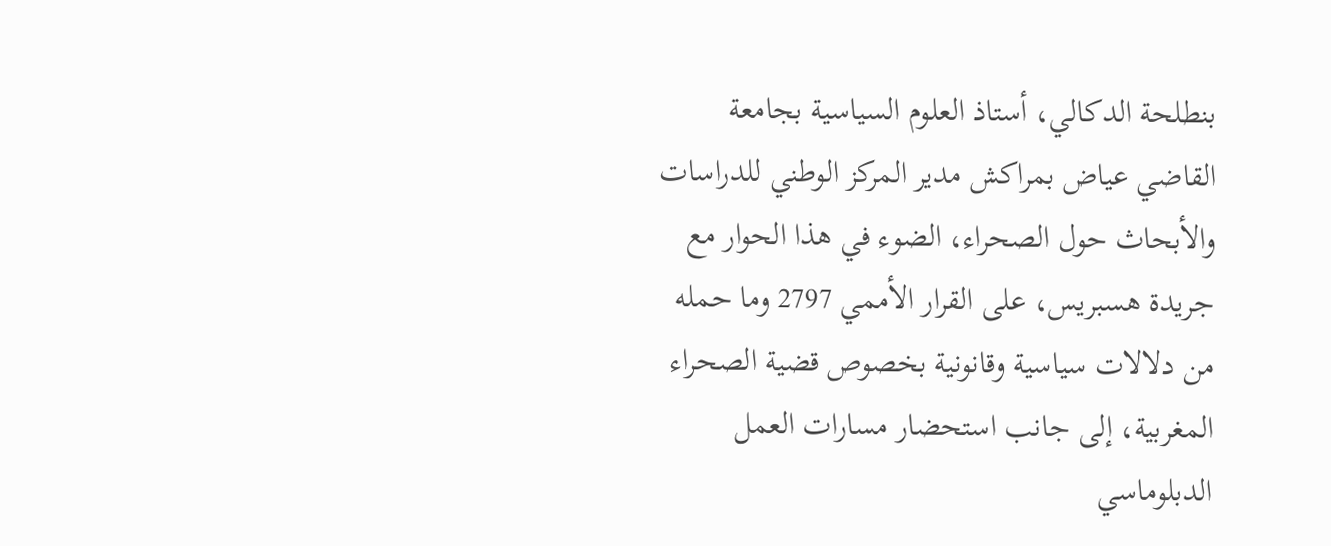بنطلحة الدكالي، أستاذ العلوم السياسية بجامعة القاضي عياض بمراكش مدير المركز الوطني للدراسات والأبحاث حول الصحراء، الضوء في هذا الحوار مع جريدة هسبريس، على القرار الأممي 2797 وما حمله من دلالات سياسية وقانونية بخصوص قضية الصحراء المغربية، إلى جانب استحضار مسارات العمل الدبلوماسي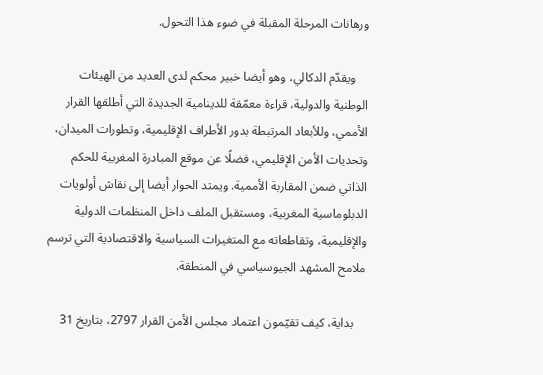ورهانات المرحلة المقبلة في ضوء هذا التحول.

    ويقدّم الدكالي، وهو أيضا خبير محكم لدى العديد من الهيئات الوطنية والدولية، قراءة معمّقة للدينامية الجديدة التي أطلقها القرار الأممي، وللأبعاد المرتبطة بدور الأطراف الإقليمية، وتطورات الميدان، وتحديات الأمن الإقليمي، فضلًا عن موقع المبادرة المغربية للحكم الذاتي ضمن المقاربة الأممية. ويمتد الحوار أيضا إلى نقاش أولويات الدبلوماسية المغربية، ومستقبل الملف داخل المنظمات الدولية والإقليمية، وتقاطعاته مع المتغيرات السياسية والاقتصادية التي ترسم ملامح المشهد الجيوسياسي في المنطقة.

    بداية، كيف تقيّمون اعتماد مجلس الأمن القرار 2797، بتاريخ 31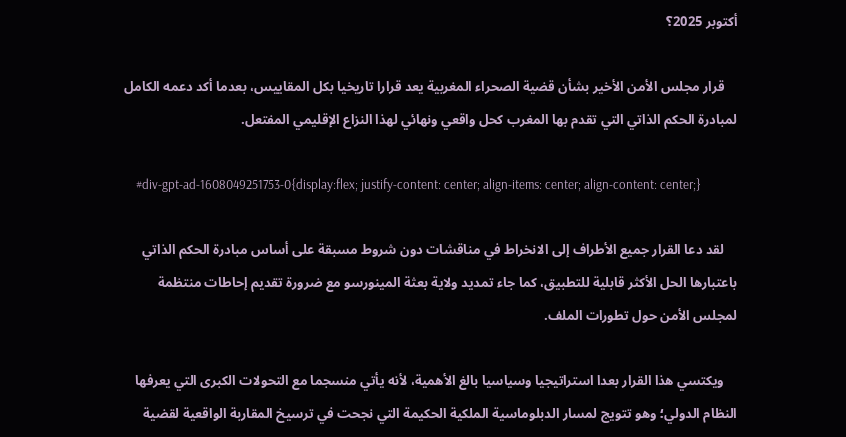أكتوبر 2025؟

    قرار مجلس الأمن الأخير بشأن قضية الصحراء المغربية يعد قرارا تاريخيا بكل المقاييس، بعدما أكد دعمه الكامل لمبادرة الحكم الذاتي التي تقدم بها المغرب كحل واقعي ونهائي لهذا النزاع الإقليمي المفتعل.

    #div-gpt-ad-1608049251753-0{display:flex; justify-content: center; align-items: center; align-content: center;}

    لقد دعا القرار جميع الأطراف إلى الانخراط في مناقشات دون شروط مسبقة على أساس مبادرة الحكم الذاتي باعتبارها الحل الأكثر قابلية للتطبيق، كما جاء تمديد ولاية بعثة المينورسو مع ضرورة تقديم إحاطات منتظمة لمجلس الأمن حول تطورات الملف.

    ويكتسي هذا القرار بعدا استراتيجيا وسياسيا بالغ الأهمية، لأنه يأتي منسجما مع التحولات الكبرى التي يعرفها النظام الدولي؛ وهو تتويج لمسار الدبلوماسية الملكية الحكيمة التي نجحت في ترسيخ المقاربة الواقعية لقضية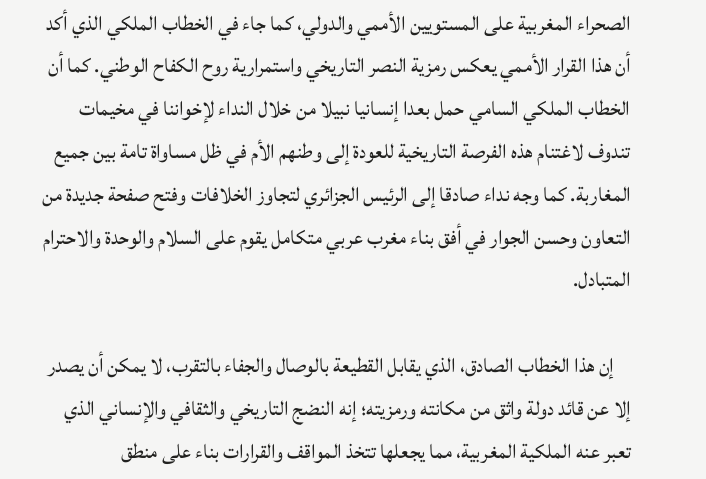الصحراء المغربية على المستويين الأممي والدولي، كما جاء في الخطاب الملكي الذي أكد أن هذا القرار الأممي يعكس رمزية النصر التاريخي واستمرارية روح الكفاح الوطني. كما أن الخطاب الملكي السامي حمل بعدا إنسانيا نبيلا من خلال النداء لإخواننا في مخيمات تندوف لاغتنام هذه الفرصة التاريخية للعودة إلى وطنهم الأم في ظل مساواة تامة بين جميع المغاربة. كما وجه نداء صادقا إلى الرئيس الجزائري لتجاوز الخلافات وفتح صفحة جديدة من التعاون وحسن الجوار في أفق بناء مغرب عربي متكامل يقوم على السلام والوحدة والاحترام المتبادل.

    إن هذا الخطاب الصادق، الذي يقابل القطيعة بالوصال والجفاء بالتقرب، لا يمكن أن يصدر إلا عن قائد دولة واثق من مكانته ورمزيته؛ إنه النضج التاريخي والثقافي والإنساني الذي تعبر عنه الملكية المغربية، مما يجعلها تتخذ المواقف والقرارات بناء على منطق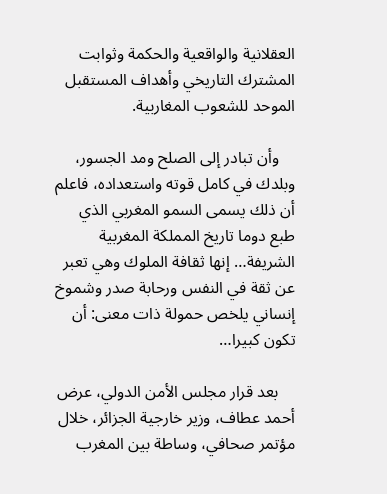العقلانية والواقعية والحكمة وثوابت المشترك التاريخي وأهداف المستقبل الموحد للشعوب المغاربية.

    وأن تبادر إلى الصلح ومد الجسور، وبلدك في كامل قوته واستعداده، فاعلم أن ذلك يسمى السمو المغربي الذي طبع دوما تاريخ المملكة المغربية الشريفة… إنها ثقافة الملوك وهي تعبر عن ثقة في النفس ورحابة صدر وشموخ إنساني يلخص حمولة ذات معنى: أن تكون كبيرا…

    بعد قرار مجلس الأمن الدولي، عرض أحمد عطاف، وزير خارجية الجزائر، خلال مؤتمر صحافي، وساطة بين المغرب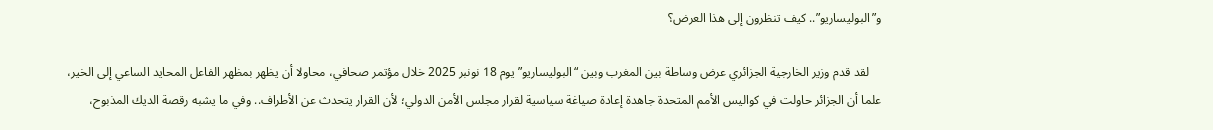و”البوليساريو”.. كيف تنظرون إلى هذا العرض؟

    لقد قدم وزير الخارجية الجزائري عرض وساطة بين المغرب وبين “البوليساريو” يوم 18 نونبر 2025 خلال مؤتمر صحافي، محاولا أن يظهر بمظهر الفاعل المحايد الساعي إلى الخير، علما أن الجزائر حاولت في كواليس الأمم المتحدة جاهدة إعادة صياغة سياسية لقرار مجلس الأمن الدولي؛ لأن القرار يتحدث عن الأطراف.. وفي ما يشبه رقصة الديك المذبوح،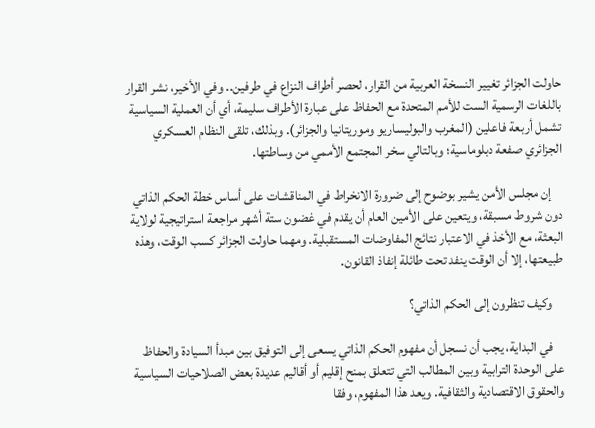حاولت الجزائر تغيير النسخة العربية من القرار، لحصر أطراف النزاع في طرفين.. وفي الأخير، نشر القرار باللغات الرسمية الست للأمم المتحدة مع الحفاظ على عبارة الأطراف سليمة، أي أن العملية السياسية تشمل أربعة فاعلين (المغرب والبوليساريو وموريتانيا والجزائر). وبذلك، تلقى النظام العسكري الجزائري صفعة دبلوماسية؛ وبالتالي سخر المجتمع الأممي من وساطتها.

    إن مجلس الأمن يشير بوضوح إلى ضرورة الانخراط في المناقشات على أساس خطة الحكم الذاتي دون شروط مسبقة، ويتعين على الأمين العام أن يقدم في غضون ستة أشهر مراجعة استراتيجية لولاية البعثة، مع الأخذ في الاعتبار نتائج المفاوضات المستقبلية. ومهما حاولت الجزائر كسب الوقت، وهذه طبيعتها، إلا أن الوقت ينفد تحت طائلة إنفاذ القانون.

    وكيف تنظرون إلى الحكم الذاتي؟

    في البداية، يجب أن نسجل أن مفهوم الحكم الذاتي يسعى إلى التوفيق بين مبدأ السيادة والحفاظ على الوحدة الترابية وبين المطالب التي تتعلق بمنح إقليم أو أقاليم عديدة بعض الصلاحيات السياسية والحقوق الاقتصادية والثقافية. ويعد هذا المفهوم، وفقا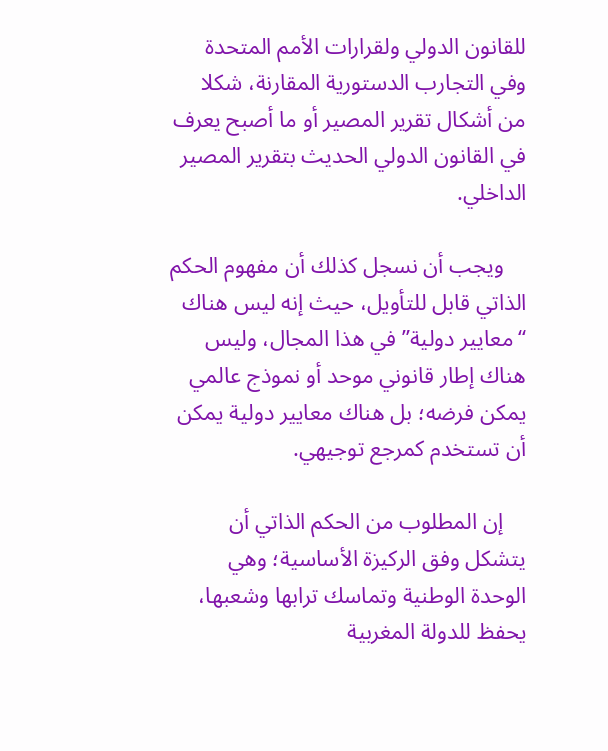للقانون الدولي ولقرارات الأمم المتحدة وفي التجارب الدستورية المقارنة، شكلا من أشكال تقرير المصير أو ما أصبح يعرف في القانون الدولي الحديث بتقرير المصير الداخلي.

    ويجب أن نسجل كذلك أن مفهوم الحكم الذاتي قابل للتأويل، حيث إنه ليس هناك “معايير دولية” في هذا المجال، وليس هناك إطار قانوني موحد أو نموذج عالمي يمكن فرضه؛ بل هناك معايير دولية يمكن أن تستخدم كمرجع توجيهي.

    إن المطلوب من الحكم الذاتي أن يتشكل وفق الركيزة الأساسية؛ وهي الوحدة الوطنية وتماسك ترابها وشعبها، يحفظ للدولة المغربية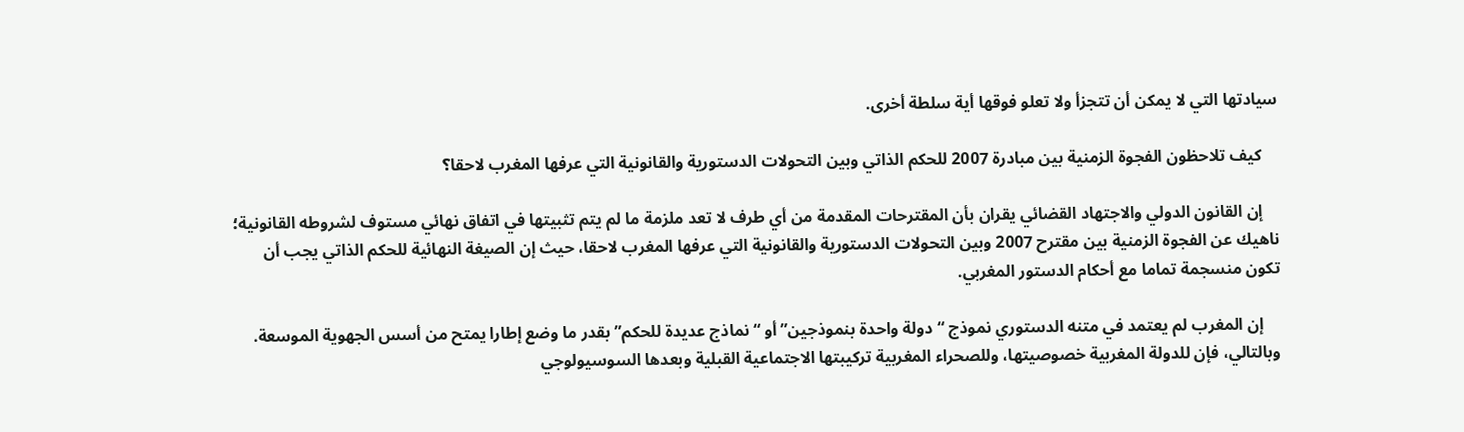سيادتها التي لا يمكن أن تتجزأ ولا تعلو فوقها أية سلطة أخرى.

    كيف تلاحظون الفجوة الزمنية بين مبادرة 2007 للحكم الذاتي وبين التحولات الدستورية والقانونية التي عرفها المغرب لاحقا؟

    إن القانون الدولي والاجتهاد القضائي يقران بأن المقترحات المقدمة من أي طرف لا تعد ملزمة ما لم يتم تثبيتها في اتفاق نهائي مستوف لشروطه القانونية؛ ناهيك عن الفجوة الزمنية بين مقترح 2007 وبين التحولات الدستورية والقانونية التي عرفها المغرب لاحقا، حيث إن الصيغة النهائية للحكم الذاتي يجب أن تكون منسجمة تماما مع أحكام الدستور المغربي.

    إن المغرب لم يعتمد في متنه الدستوري نموذج “دولة واحدة بنموذجين” أو “نماذج عديدة للحكم” بقدر ما وضع إطارا يمتح من أسس الجهوية الموسعة. وبالتالي، فإن للدولة المغربية خصوصيتها، وللصحراء المغربية تركيبتها الاجتماعية القبلية وبعدها السوسيولوجي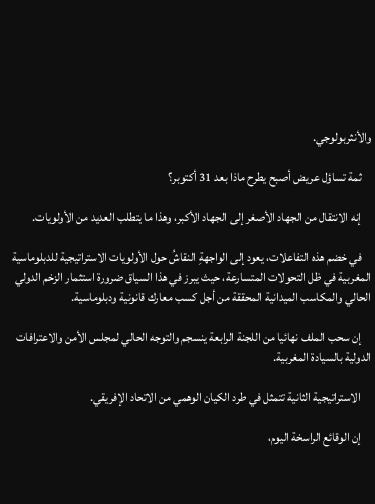والأنثربولوجي.

    ثمة تساؤل عريض أصبح يطرح ماذا بعد 31 أكتوبر؟

    إنه الانتقال من الجهاد الأصغر إلى الجهاد الأكبر، وهذا ما يتطلب العديد من الأولويات.

    في خضم هذه التفاعلات، يعود إلى الواجهةِ النقاشُ حول الأولويات الاستراتيجية للدبلوماسية المغربية في ظل التحولات المتسارعة، حيث يبرز في هذا السياق ضرورة استثمار الزخم الدولي الحالي والمكاسب الميدانية المحققة من أجل كسب معارك قانونية ودبلوماسية.

    إن سحب الملف نهائيا من اللجنة الرابعة ينسجم والتوجه الحالي لمجلس الأمن والاعترافات الدولية بالسيادة المغربية.

    الاستراتيجية الثانية تتمثل في طرد الكيان الوهمي من الاتحاد الإفريقي.

    إن الوقائع الراسخة اليوم،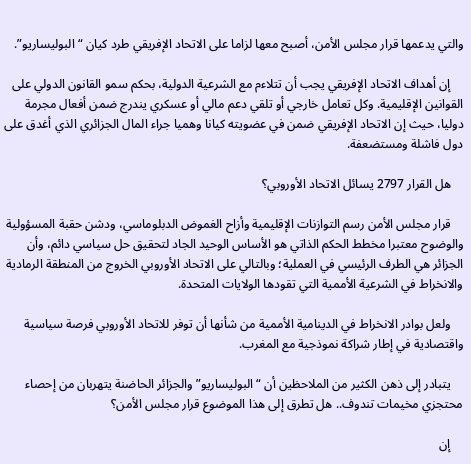والتي يدعمها قرار مجلس الأمن، أصبح معها لزاما على الاتحاد الإفريقي طرد كيان “البوليساريو”.

    إن أهداف الاتحاد الإفريقي يجب أن تتلاءم مع الشرعية الدولية، بحكم سمو القانون الدولي على القوانين الإقليمية. وكل تعامل خارجي أو تلقي دعم مالي أو عسكري يندرج ضمن أفعال مجرمة دوليا، حيث إن الاتحاد الإفريقي ضمن في عضويته كيانا وهميا جراء المال الجزائري الذي أغدق على دول فاشلة ومستضعفة.

    هل القرار 2797 يسائل الاتحاد الأوروبي؟

    قرار مجلس الأمن رسم التوازنات الإقليمية وأزاح الغموض الدبلوماسي، ودشن حقبة المسؤولية والوضوح معتبرا مخطط الحكم الذاتي هو الأساس الوحيد الجاد لتحقيق حل سياسي دائم، وأن الجزائر هي الطرف الرئيسي في العملية؛ وبالتالي على الاتحاد الأوروبي الخروج من المنطقة الرمادية والانخراط في الشرعية الأممية التي تقودها الولايات المتحدة.

    ولعل بوادر الانخراط في الدينامية الأممية من شأنها أن توفر للاتحاد الأوروبي فرصة سياسية واقتصادية في إطار شراكة نموذجية مع المغرب.

    يتبادر إلى ذهن الكثير من الملاحظين أن “البوليساريو” والجزائر الحاضنة يتهربان من إحصاء محتجزي مخيمات تندوف.. هل تطرق إلى هذا الموضوع قرار مجلس الأمن؟

    إن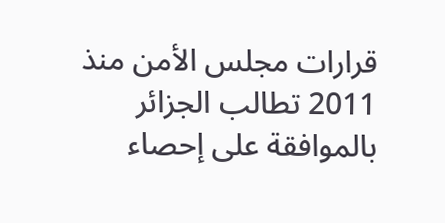قرارات مجلس الأمن منذ 2011 تطالب الجزائر بالموافقة على إحصاء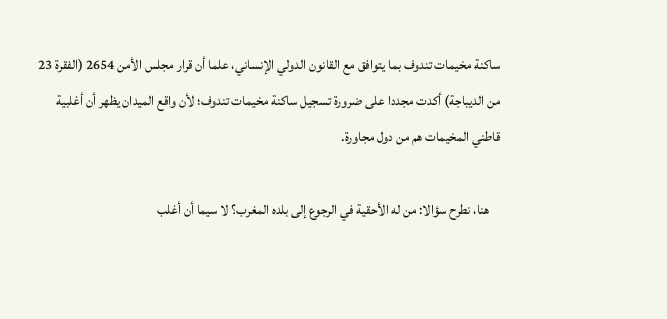ساكنة مخيمات تندوف بما يتوافق مع القانون الدولي الإنساني، علما أن قرار مجلس الأمن 2654 (الفقرة 23 من الديباجة) أكدت مجددا على ضرورة تسجيل ساكنة مخيمات تندوف؛ لأن واقع الميدان يظهر أن أغلبية قاطني المخيمات هم من دول مجاورة.

    هنا، نطرح سؤالا: من له الأحقية في الرجوع إلى بلده المغرب؟ لا سيما أن أغلب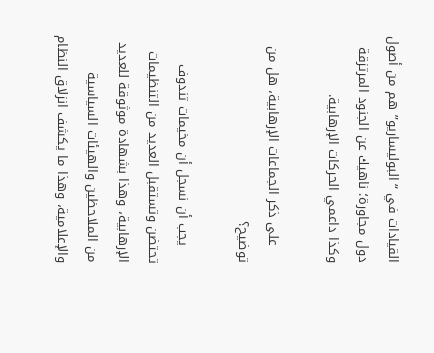القيادات في “البوليساريو” هم من أصول دول مجاورة؛ ناهيك عن الجنود المرتزقة وكذا داعمي الحركات الإرهابية.

    على ذكر الجماعات الإرهابية، هل من توضيح؟

    يجب أن نسجل أن مخيمات تندوف تحتضن وتستقبل العديد من التنظيمات الإرهابية، وهذا بشهادة موثوقة للعديد من الملاحظين والهيئات السياسية والإعلامية، وهذا ما يكشف انزلاق النظام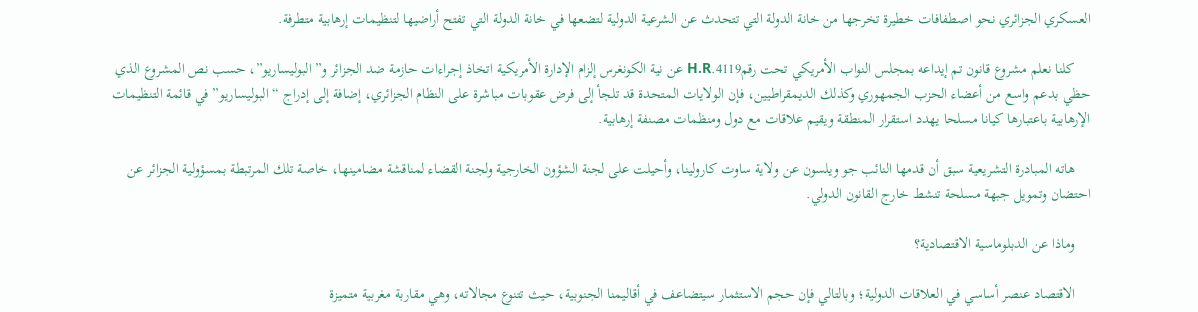العسكري الجزائري نحو اصطفافات خطيرة تخرجها من خانة الدولة التي تتحدث عن الشرعية الدولية لتضعها في خانة الدولة التي تفتح أراضيها لتنظيمات إرهابية متطرفة.

    كلنا نعلم مشروع قانون تم إيداعه بمجلس النواب الأمريكي تحت رقم4119.H.R عن نية الكونغرس إلزام الإدارة الأمريكية اتخاذ إجراءات حازمة ضد الجزائر و”البوليساريو”، حسب نص المشروع الذي حظي بدعم واسع من أعضاء الحزب الجمهوري وكذلك الديمقراطيين، فإن الولايات المتحدة قد تلجأ إلى فرض عقوبات مباشرة على النظام الجزائري، إضافة إلى إدراج “البوليساريو” في قائمة التنظيمات الإرهابية باعتبارها كيانا مسلحا يهدد استقرار المنطقة ويقيم علاقات مع دول ومنظمات مصنفة إرهابية.

    هاته المبادرة التشريعية سبق أن قدمها النائب جو ويلسون عن ولاية ساوت كارولينا، وأحيلت على لجنة الشؤون الخارجية ولجنة القضاء لمناقشة مضامينها، خاصة تلك المرتبطة بمسؤولية الجزائر عن احتضان وتمويل جبهة مسلحة تنشط خارج القانون الدولي.

    وماذا عن الدبلوماسية الاقتصادية؟

    الاقتصاد عنصر أساسي في العلاقات الدولية؛ وبالتالي فإن حجم الاستثمار سيتضاعف في أقاليمنا الجنوبية، حيث تتنوع مجالاته، وهي مقاربة مغربية متميزة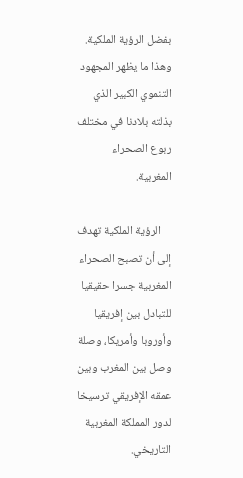بفضل الرؤية الملكية. وهذا ما يظهر المجهود التنموي الكبير الذي بذلته بلادنا في مختلف ربوع الصحراء المغربية.

    الرؤية الملكية تهدف إلى أن تصبح الصحراء المغربية جسرا حقيقيا للتبادل بين إفريقيا وأوروبا وأمريكا، وصلة وصل بين المغرب وبين عمقه الإفريقي ترسيخا لدور المملكة المغربية التاريخي.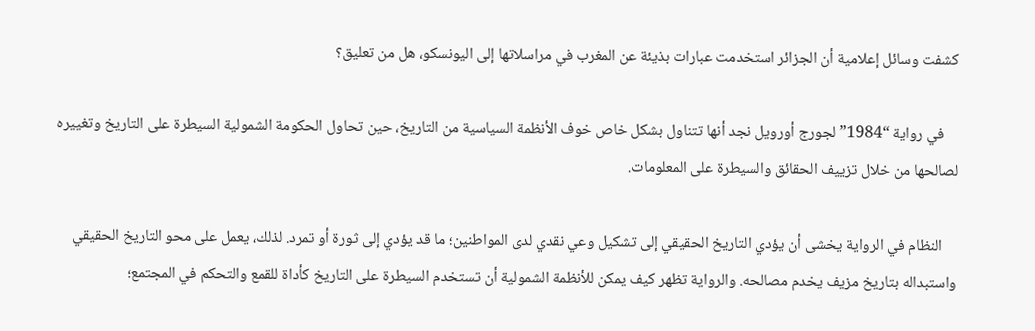كشفت وسائل إعلامية أن الجزائر استخدمت عبارات بذيئة عن المغرب في مراسلاتها إلى اليونسكو، هل من تعليق؟

    في رواية “1984” لجورج أورويل نجد أنها تتناول بشكل خاص خوف الأنظمة السياسية من التاريخ، حين تحاول الحكومة الشمولية السيطرة على التاريخ وتغييره لصالحها من خلال تزييف الحقائق والسيطرة على المعلومات.

    النظام في الرواية يخشى أن يؤدي التاريخ الحقيقي إلى تشكيل وعي نقدي لدى المواطنين؛ ما قد يؤدي إلى ثورة أو تمرد. لذلك، يعمل على محو التاريخ الحقيقي واستبداله بتاريخ مزيف يخدم مصالحه. والرواية تظهر كيف يمكن للأنظمة الشمولية أن تستخدم السيطرة على التاريخ كأداة للقمع والتحكم في المجتمع؛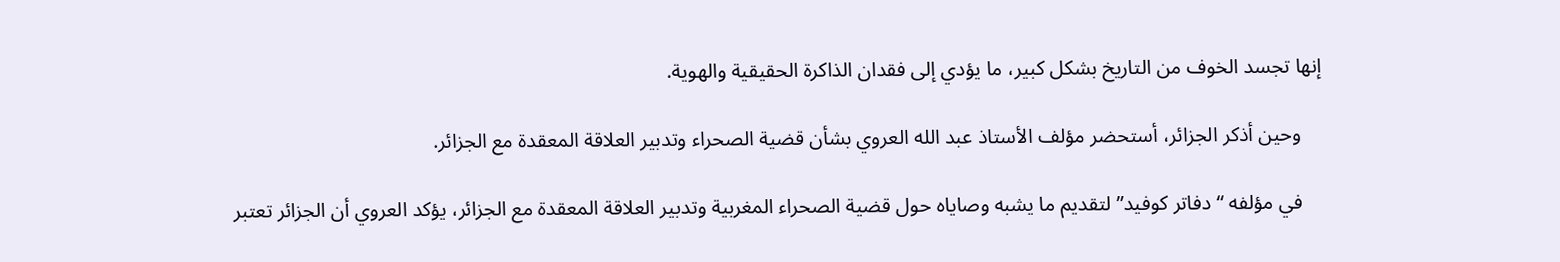إنها تجسد الخوف من التاريخ بشكل كبير، ما يؤدي إلى فقدان الذاكرة الحقيقية والهوية.

    وحين أذكر الجزائر، أستحضر مؤلف الأستاذ عبد الله العروي بشأن قضية الصحراء وتدبير العلاقة المعقدة مع الجزائر.

    في مؤلفه “دفاتر كوفيد” لتقديم ما يشبه وصاياه حول قضية الصحراء المغربية وتدبير العلاقة المعقدة مع الجزائر، يؤكد العروي أن الجزائر تعتبر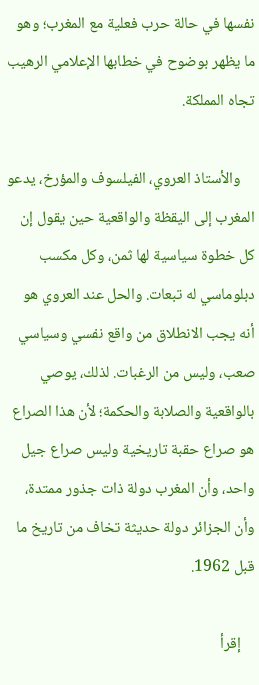نفسها في حالة حرب فعلية مع المغرب؛ وهو ما يظهر بوضوح في خطابها الإعلامي الرهيب تجاه المملكة.

    والأستاذ العروي، الفيلسوف والمؤرخ، يدعو المغرب إلى اليقظة والواقعية حين يقول إن كل خطوة سياسية لها ثمن، وكل مكسب دبلوماسي له تبعات. والحل عند العروي هو أنه يجب الانطلاق من واقع نفسي وسياسي صعب، وليس من الرغبات. لذلك، يوصي بالواقعية والصلابة والحكمة؛ لأن هذا الصراع هو صراع حقبة تاريخية وليس صراع جيل واحد، وأن المغرب دولة ذات جذور ممتدة، وأن الجزائر دولة حديثة تخاف من تاريخ ما قبل 1962.

    إقرأ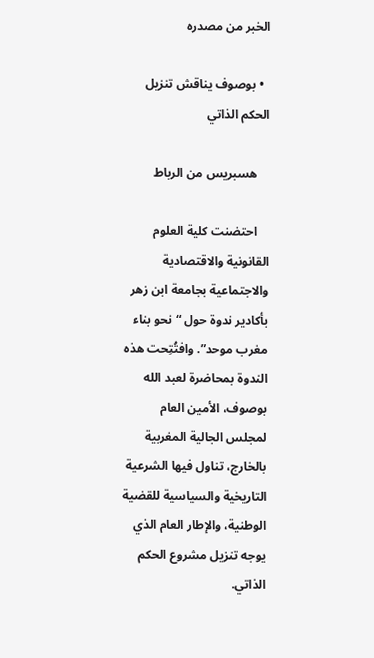الخبر من مصدره

  • بوصوف يناقش تنزيل الحكم الذاتي

    هسبريس من الرباط

    احتضنت كلية العلوم القانونية والاقتصادية والاجتماعية بجامعة ابن زهر بأكادير ندوة حول “نحو بناء مغرب موحد”. وافتُتِحت هذه الندوة بمحاضرة لعبد الله بوصوف، الأمين العام لمجلس الجالية المغربية بالخارج، تناول فيها الشرعية التاريخية والسياسية للقضية الوطنية، والإطار العام الذي يوجه تنزيل مشروع الحكم الذاتي.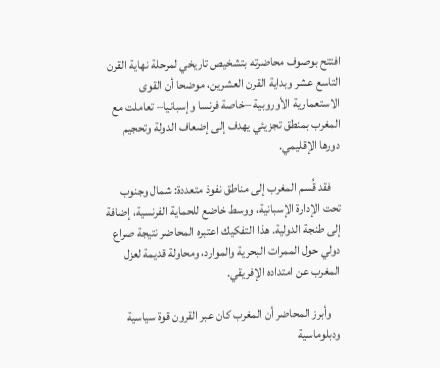افتتح بوصوف محاضرته بتشخيص تاريخي لمرحلة نهاية القرن التاسع عشر وبداية القرن العشرين، موضحا أن القوى الاستعمارية الأوروبية –خاصة فرنسا وإسبانيا– تعاملت مع المغرب بمنطق تجزيئي يهدف إلى إضعاف الدولة وتحجيم دورها الإقليمي.

    فقد قُسم المغرب إلى مناطق نفوذ متعددة: شمال وجنوب تحت الإدارة الإسبانية، ووسط خاضع للحماية الفرنسية، إضافة إلى طنجة الدولية. هذا التفكيك اعتبره المحاضر نتيجة صراع دولي حول الممرات البحرية والموارد، ومحاولة قديمة لعزل المغرب عن امتداده الإفريقي.

    وأبرز المحاضر أن المغرب كان عبر القرون قوة سياسية ودبلوماسية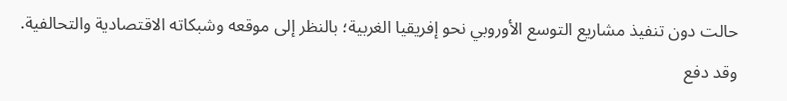حالت دون تنفيذ مشاريع التوسع الأوروبي نحو إفريقيا الغربية؛ بالنظر إلى موقعه وشبكاته الاقتصادية والتحالفية. وقد دفع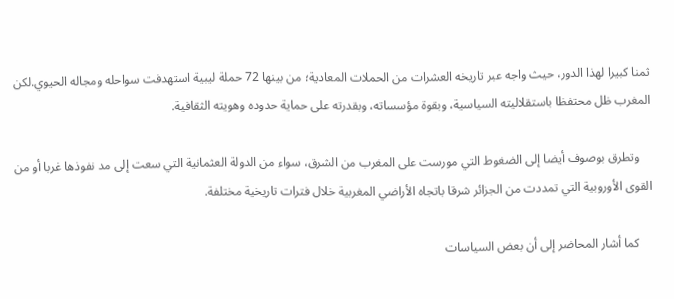ثمنا كبيرا لهذا الدور، حيث واجه عبر تاريخه العشرات من الحملات المعادية؛ من بينها 72 حملة ليبية استهدفت سواحله ومجاله الحيوي.لكن المغرب ظل محتفظا باستقلاليته السياسية، وبقوة مؤسساته، وبقدرته على حماية حدوده وهويته الثقافية.

    وتطرق بوصوف أيضا إلى الضغوط التي مورست على المغرب من الشرق، سواء من الدولة العثمانية التي سعت إلى مد نفوذها غربا أو من القوى الأوروبية التي تمددت من الجزائر شرقا باتجاه الأراضي المغربية خلال فترات تاريخية مختلفة.

    كما أشار المحاضر إلى أن بعض السياسات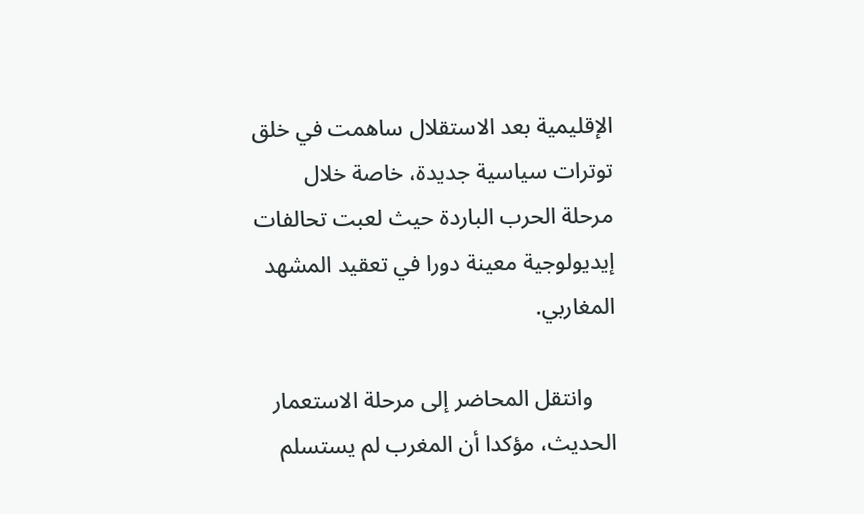الإقليمية بعد الاستقلال ساهمت في خلق توترات سياسية جديدة، خاصة خلال مرحلة الحرب الباردة حيث لعبت تحالفات إيديولوجية معينة دورا في تعقيد المشهد المغاربي.

    وانتقل المحاضر إلى مرحلة الاستعمار الحديث، مؤكدا أن المغرب لم يستسلم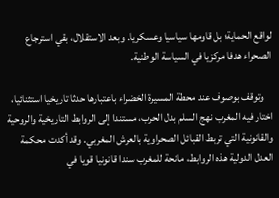لواقع الحماية؛ بل قاومها سياسيا وعسكريا. وبعد الاستقلال، بقي استرجاع الصحراء هدفا مركزيا في السياسة الوطنية.

    وتوقف بوصوف عند محطة المسيرة الخضراء باعتبارها حدثا تاريخيا استثنائيا، اختار فيه المغرب نهج السلم بدل الحرب، مستندا إلى الروابط التاريخية والروحية والقانونية التي تربط القبائل الصحراوية بالعرش المغربي. وقد أكدت محكمة العدل الدولية هذه الروابط، مانحة للمغرب سندا قانونيا قويا في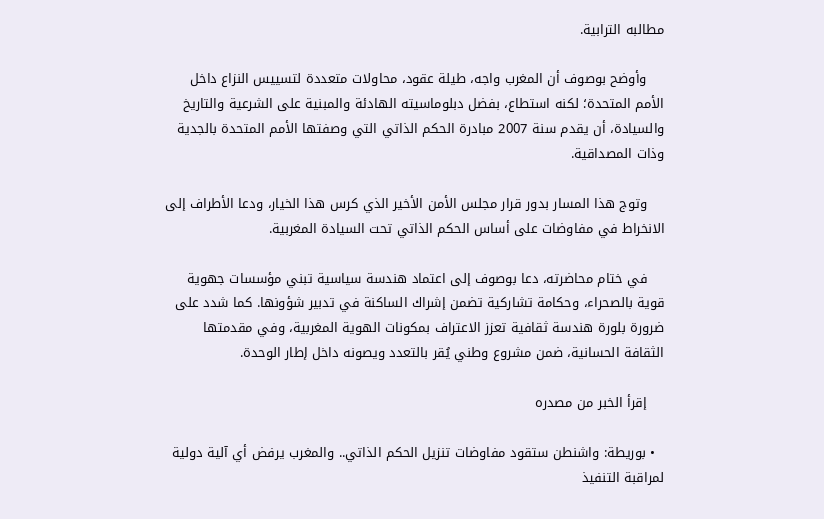مطالبه الترابية.

    وأوضح بوصوف أن المغرب واجه، طيلة عقود، محاولات متعددة لتسييس النزاع داخل الأمم المتحدة؛ لكنه استطاع، بفضل دبلوماسيته الهادئة والمبنية على الشرعية والتاريخ والسيادة، أن يقدم سنة 2007 مبادرة الحكم الذاتي التي وصفتها الأمم المتحدة بالجدية وذات المصداقية.

    وتوج هذا المسار بدور قرار مجلس الأمن الأخير الذي كرس هذا الخيار، ودعا الأطراف إلى الانخراط في مفاوضات على أساس الحكم الذاتي تحت السيادة المغربية.

    في ختام محاضرته، دعا بوصوف إلى اعتماد هندسة سياسية تبني مؤسسات جهوية قوية بالصحراء، وحكامة تشاركية تضمن إشراك الساكنة في تدبير شؤونها. كما شدد على ضرورة بلورة هندسة ثقافية تعزز الاعتراف بمكونات الهوية المغربية، وفي مقدمتها الثقافة الحسانية، ضمن مشروع وطني يُقر بالتعدد ويصونه داخل إطار الوحدة.

    إقرأ الخبر من مصدره

  • بوريطة: واشنطن ستقود مفاوضات تنزيل الحكم الذاتي.. والمغرب يرفض أي آلية دولية لمراقبة التنفيذ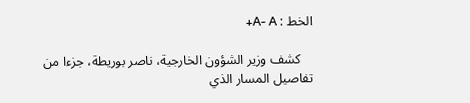الخط : A- A+

    كشف وزير الشؤون الخارجية، ناصر بوريطة، جزءا من تفاصيل المسار الذي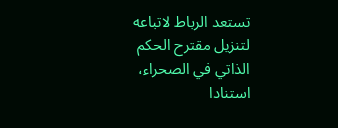تستعد الرباط لاتباعه لتنزيل مقترح الحكم الذاتي في الصحراء، استنادا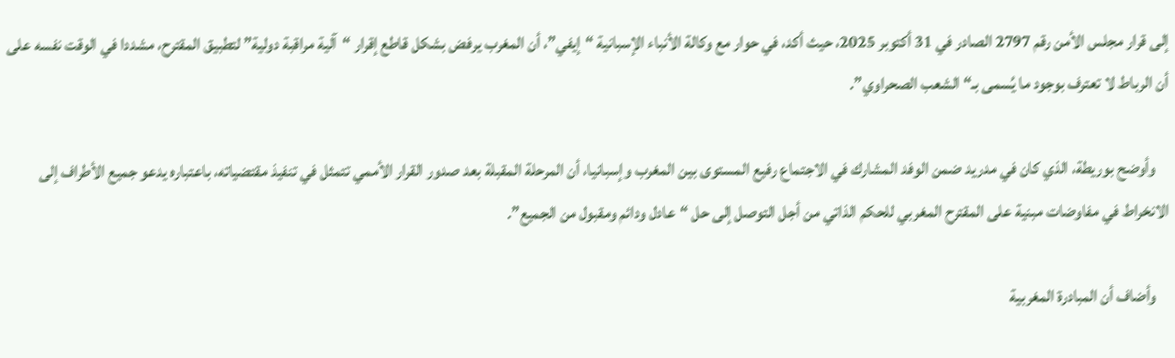إلى قرار مجلس الأمن رقم 2797 الصادر في 31 أكتوبر 2025، حيث أكد، في حوار مع وكالة الأنباء الإسبانية “إيفي”، أن المغرب يرفض بشكل قاطع إقرار “آلية مراقبة دولية” لتطبيق المقترح، مشددا في الوقت نفسه على أن الرباط لا تعترف بوجود ما يُسمى بـ“الشعب الصحراوي”.

    وأوضح بوريطة، الذي كان في مدريد ضمن الوفد المشارك في الاجتماع رفيع المستوى بين المغرب وإسبانيا، أن المرحلة المقبلة بعد صدور القرار الأممي تتمثل في تنفيذ مقتضياته، باعتباره يدعو جميع الأطراف إلى الانخراط في مفاوضات مبنية على المقترح المغربي للحكم الذاتي من أجل التوصل إلى حل “عادل ودائم ومقبول من الجميع”.

    وأضاف أن المبادرة المغربية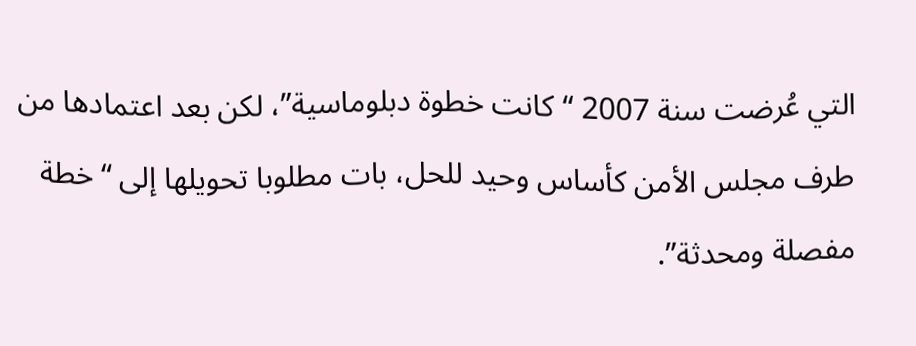التي عُرضت سنة 2007 “كانت خطوة دبلوماسية”، لكن بعد اعتمادها من طرف مجلس الأمن كأساس وحيد للحل، بات مطلوبا تحويلها إلى “خطة مفصلة ومحدثة”.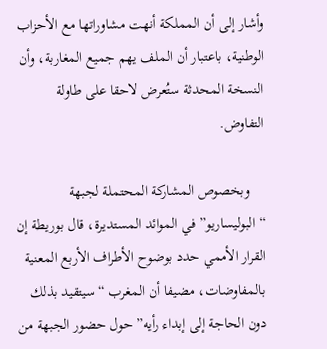وأشار إلى أن المملكة أنهت مشاوراتها مع الأحزاب الوطنية، باعتبار أن الملف يهم جميع المغاربة، وأن النسخة المحدثة ستُعرض لاحقا على طاولة التفاوض.

    وبخصوص المشاركة المحتملة لجبهة “البوليساريو” في الموائد المستديرة، قال بوريطة إن القرار الأممي حدد بوضوح الأطراف الأربع المعنية بالمفاوضات، مضيفا أن المغرب “سيتقيد بذلك دون الحاجة إلى إبداء رأيه” حول حضور الجبهة من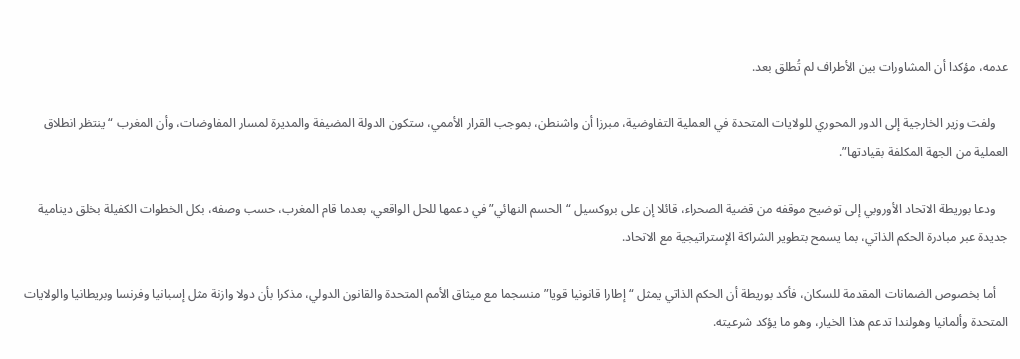عدمه، مؤكدا أن المشاورات بين الأطراف لم تُطلق بعد.

    ولفت وزير الخارجية إلى الدور المحوري للولايات المتحدة في العملية التفاوضية، مبرزا أن واشنطن، بموجب القرار الأممي، ستكون الدولة المضيفة والمديرة لمسار المفاوضات، وأن المغرب “ينتظر انطلاق العملية من الجهة المكلفة بقيادتها”.

    ودعا بوريطة الاتحاد الأوروبي إلى توضيح موقفه من قضية الصحراء، قائلا إن على بروكسيل “الحسم النهائي” في دعمها للحل الواقعي، بعدما قام المغرب، حسب وصفه، بكل الخطوات الكفيلة بخلق دينامية جديدة عبر مبادرة الحكم الذاتي، بما يسمح بتطوير الشراكة الإستراتيجية مع الاتحاد.

    أما بخصوص الضمانات المقدمة للسكان، فأكد بوريطة أن الحكم الذاتي يمثل “إطارا قانونيا قويا” منسجما مع ميثاق الأمم المتحدة والقانون الدولي، مذكرا بأن دولا وازنة مثل إسبانيا وفرنسا وبريطانيا والولايات المتحدة وألمانيا وهولندا تدعم هذا الخيار، وهو ما يؤكد شرعيته.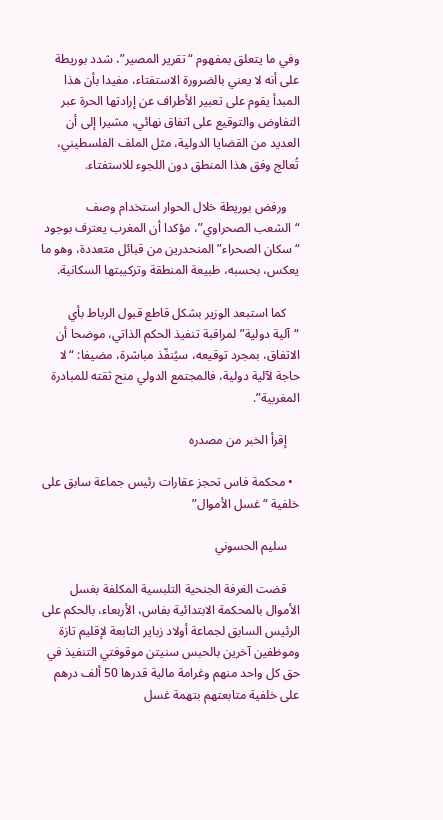وفي ما يتعلق بمفهوم “تقرير المصير”، شدد بوريطة على أنه لا يعني بالضرورة الاستفتاء، مفيدا بأن هذا المبدأ يقوم على تعبير الأطراف عن إرادتها الحرة عبر التفاوض والتوقيع على اتفاق نهائي، مشيرا إلى أن العديد من القضايا الدولية، مثل الملف الفلسطيني، تُعالج وفق هذا المنطق دون اللجوء للاستفتاء.

    ورفض بوريطة خلال الحوار استخدام وصف “الشعب الصحراوي”، مؤكدا أن المغرب يعترف بوجود “سكان الصحراء” المنحدرين من قبائل متعددة، وهو ما يعكس، بحسبه، طبيعة المنطقة وتركيبتها السكانية.

    كما استبعد الوزير بشكل قاطع قبول الرباط بأي “آلية دولية” لمراقبة تنفيذ الحكم الذاتي، موضحا أن الاتفاق، بمجرد توقيعه، سيُنفّذ مباشرة، مضيفا: “لا حاجة لآلية دولية، فالمجتمع الدولي منح ثقته للمبادرة المغربية”.

    إقرأ الخبر من مصدره

  • محكمة فاس تحجز عقارات رئيس جماعة سابق على خلفية “غسل الأموال”

    سليم الحسوني

    قضت الغرفة الجنحية التلبسية المكلفة بغسل الأموال بالمحكمة الابتدائية بفاس، الأربعاء، بالحكم على الرئيس السابق لجماعة أولاد زباير التابعة لإقليم تازة وموظفين آخرين بالحبس سنيتن موقوفتي التنفيذ في حق كل واحد منهم وغرامة مالية قدرها 50 ألف درهم على خلفية متابعتهم بتهمة غسل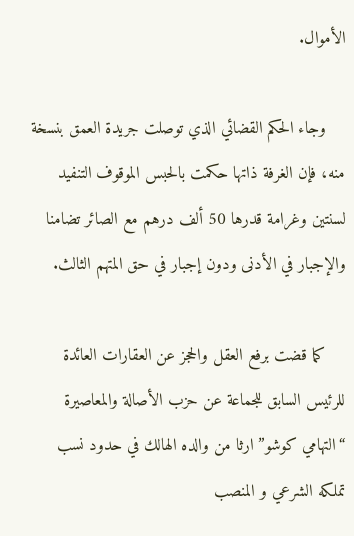الأموال.

    وجاء الحكم القضائي الذي توصلت جريدة العمق بنسخة منه، فإن الغرفة ذاتها حكمت بالحبس الموقوف التنفيد لسنتين وغرامة قدرها 50 ألف درهم مع الصائر تضامنا والإجبار في الأدنى ودون إجبار في حق المتهم الثالث.

    كما قضت برفع العقل والحجز عن العقارات العائدة للرئيس السابق للجماعة عن حزب الأصالة والمعاصيرة “التهامي كوشو” ارثا من والده الهالك في حدود نسب تملكه الشرعي و المنصب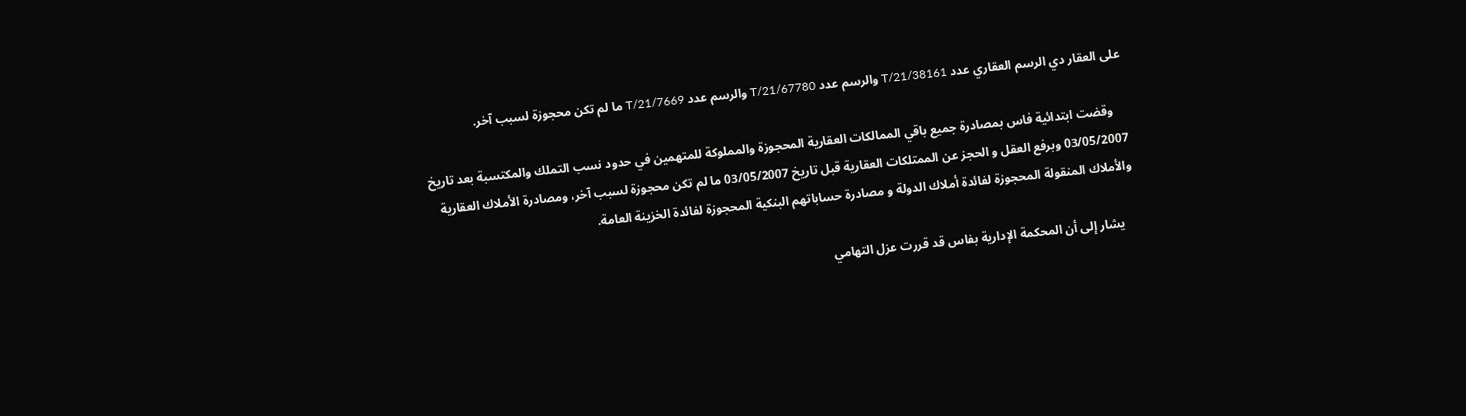على العقار دي الرسم العقاري عدد T/21/38161 والرسم عدد T/21/67780 والرسم عدد T/21/7669 ما لم تكن محجوزة لسبب آخر.

    وقضت ابتدائية فاس بمصادرة جميع باقي الممالكات العقارية المحجوزة والمملوكة للمتهمين في حدود نسب التملك والمكتسبة بعد تاريخ 03/05/2007 وبرفع العقل و الحجز عن الممتلكات العقارية قبل تاريخ 03/05/2007 ما لم تكن محجوزة لسبب آخر، ومصادرة الأملاك العقارية والأملاك المنقولة المحجوزة لفائدة أملاك الدولة و مصادرة حساباتهم البنكية المحجوزة لفائدة الخزينة العامة.

    يشار إلى أن المحكمة الإدارية بفاس قد قررت عزل التهامي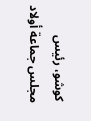كوشو، رئيس مجلس جماعة أولاد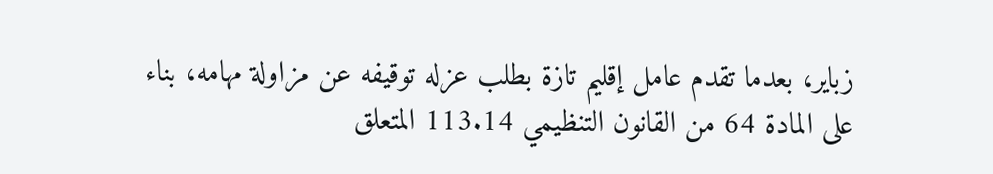زباير، بعدما تقدم عامل إقليم تازة بطلب عزله توقيفه عن مزاولة مهامه، بناء على المادة 64 من القانون التنظيمي 113.14 المتعلق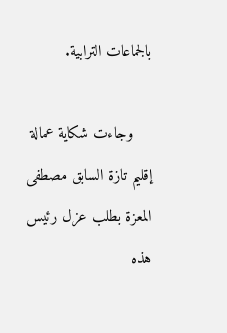بالجماعات الترابية.

    وجاءت شكاية عمالة إقليم تازة السابق مصطفى المعزة بطلب عزل رئيس هذه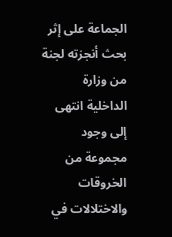الجماعة على إثر بحث أنجزته لجنة من وزارة الداخلية انتهى إلى وجود مجموعة من الخروقات والاختلالات في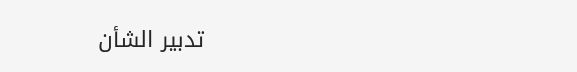تدبير الشأن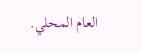العام المحلي.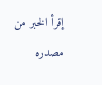إقرأ الخبر من مصدره